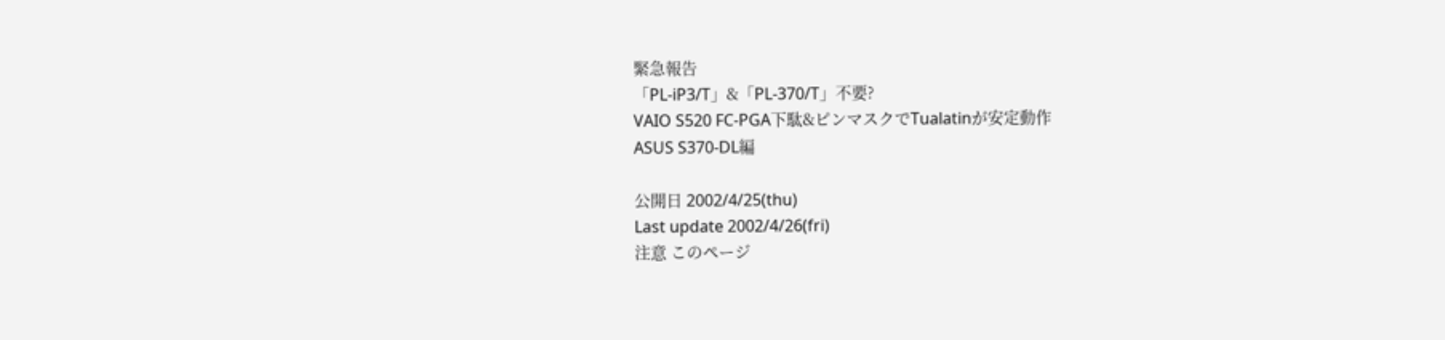緊急報告
「PL-iP3/T」&「PL-370/T」不要?
VAIO S520 FC-PGA下駄&ピンマスクでTualatinが安定動作
ASUS S370-DL編

公開日 2002/4/25(thu)
Last update 2002/4/26(fri)
注意 このページ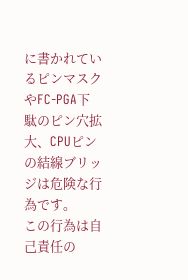に書かれているピンマスクやFC-PGA下駄のピン穴拡大、CPUピンの結線ブリッジは危険な行為です。
この行為は自己責任の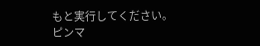もと実行してください。
ピンマ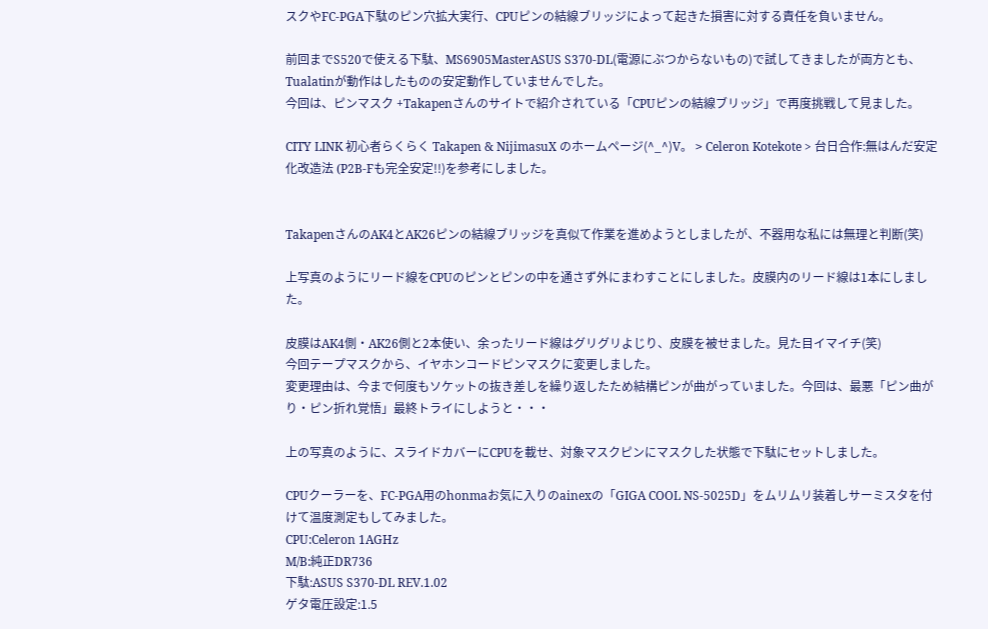スクやFC-PGA下駄のピン穴拡大実行、CPUピンの結線ブリッジによって起きた損害に対する責任を負いません。

前回までS520で使える下駄、MS6905MasterASUS S370-DL(電源にぶつからないもの)で試してきましたが両方とも、Tualatinが動作はしたものの安定動作していませんでした。
今回は、ピンマスク +Takapenさんのサイトで紹介されている「CPUピンの結線ブリッジ」で再度挑戦して見ました。

CITY LINK 初心者らくらく Takapen & NijimasuX のホームページ(^_^)V。 > Celeron Kotekote > 台日合作:無はんだ安定化改造法 (P2B-Fも完全安定!!)を参考にしました。


TakapenさんのAK4とAK26ピンの結線ブリッジを真似て作業を進めようとしましたが、不器用な私には無理と判断(笑)

上写真のようにリード線をCPUのピンとピンの中を通さず外にまわすことにしました。皮膜内のリード線は1本にしました。

皮膜はAK4側・AK26側と2本使い、余ったリード線はグリグリよじり、皮膜を被せました。見た目イマイチ(笑)
今回テープマスクから、イヤホンコードピンマスクに変更しました。
変更理由は、今まで何度もソケットの抜き差しを繰り返したため結構ピンが曲がっていました。今回は、最悪「ピン曲がり・ピン折れ覚悟」最終トライにしようと・・・

上の写真のように、スライドカバーにCPUを載せ、対象マスクピンにマスクした状態で下駄にセットしました。

CPUクーラーを、FC-PGA用のhonmaお気に入りのainexの「GIGA COOL NS-5025D」をムリムリ装着しサーミスタを付けて温度測定もしてみました。
CPU:Celeron 1AGHz
M/B:純正DR736
下駄:ASUS S370-DL REV.1.02
ゲタ電圧設定:1.5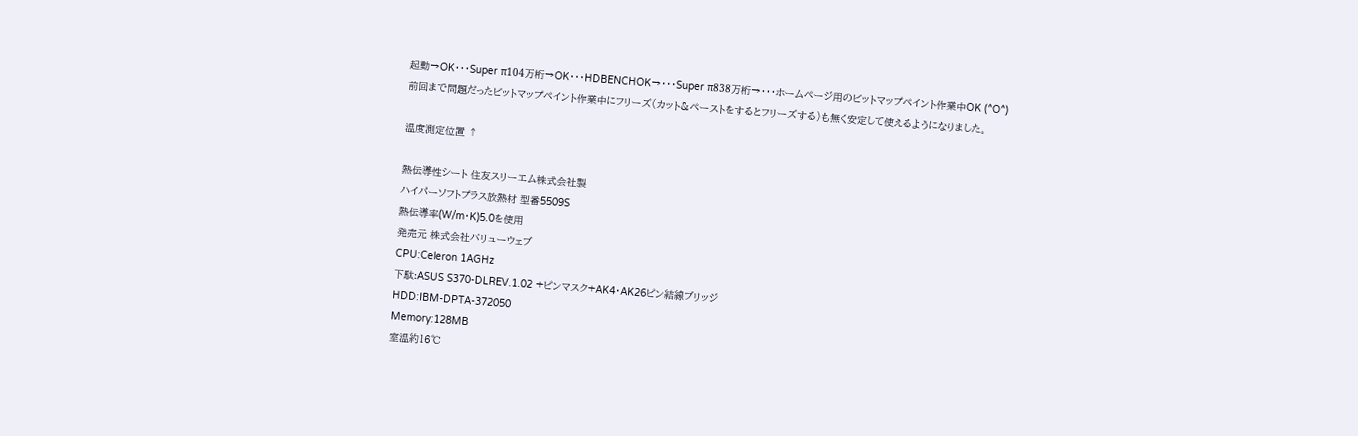起動→OK・・・Super π104万桁→OK・・・HDBENCHOK→・・・Super π838万桁→・・・ホームページ用のビットマップペイント作業中OK (^O^)
前回まで問題だったビットマップペイント作業中にフリーズ(カット&ペーストをするとフリーズする)も無く安定して使えるようになりました。

温度測定位置 ↑

熱伝導性シート 住友スリーエム株式会社製
ハイパーソフトプラス放熱材 型番5509S
熱伝導率(W/m・K)5.0を使用
発売元 株式会社バリューウェブ
CPU:Celeron 1AGHz
下駄:ASUS S370-DLREV.1.02 +ピンマスク+AK4・AK26ピン結線ブリッジ
HDD:IBM-DPTA-372050
Memory:128MB
室温約16℃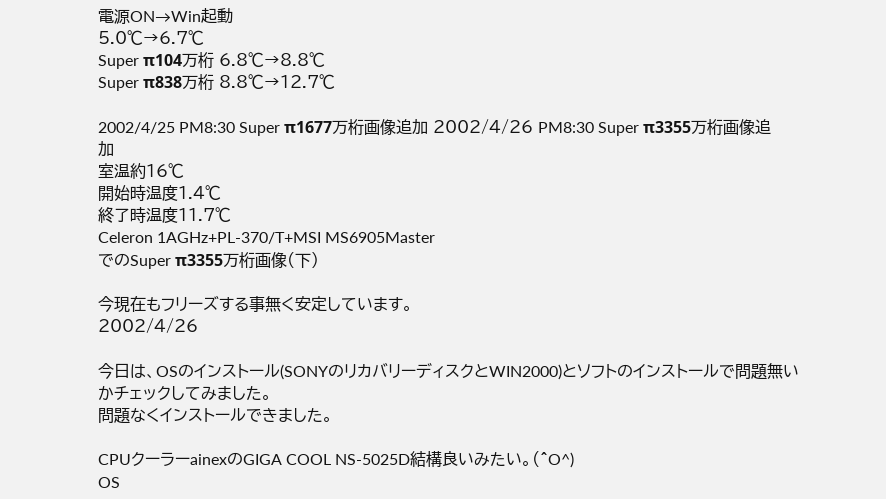電源ON→Win起動
5.0℃→6.7℃
Super π104万桁 6.8℃→8.8℃
Super π838万桁 8.8℃→12.7℃

2002/4/25 PM8:30 Super π1677万桁画像追加 2002/4/26 PM8:30 Super π3355万桁画像追加
室温約16℃
開始時温度1.4℃
終了時温度11.7℃
Celeron 1AGHz+PL-370/T+MSI MS6905Master
でのSuper π3355万桁画像(下)

今現在もフリーズする事無く安定しています。
2002/4/26

今日は、OSのインストール(SONYのリカバリーディスクとWIN2000)とソフトのインストールで問題無いかチェックしてみました。
問題なくインストールできました。

CPUクーラーainexのGIGA COOL NS-5025D結構良いみたい。(^O^)
OS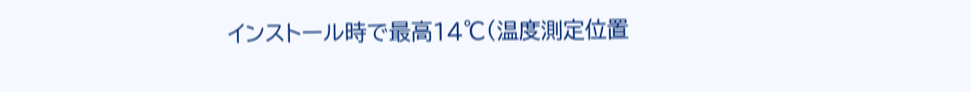インストール時で最高14℃(温度測定位置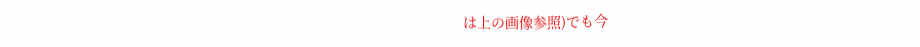は上の画像参照)でも今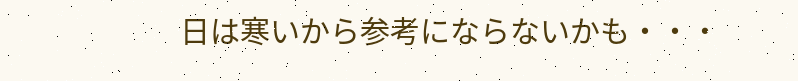日は寒いから参考にならないかも・・・